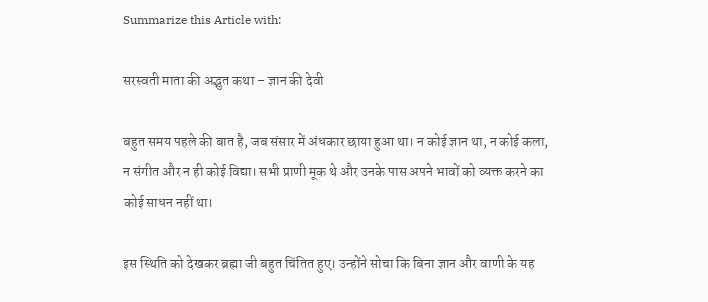Summarize this Article with:

सरस्वती माता की अद्भुत कथा – ज्ञान की देवी

बहुत समय पहले की बात है, जब संसार में अंधकार छाया हुआ था। न कोई ज्ञान था, न कोई कला, न संगीत और न ही कोई विद्या। सभी प्राणी मूक थे और उनके पास अपने भावों को व्यक्त करने का कोई साधन नहीं था।

इस स्थिति को देखकर ब्रह्मा जी बहुत चिंतित हुए। उन्होंने सोचा कि बिना ज्ञान और वाणी के यह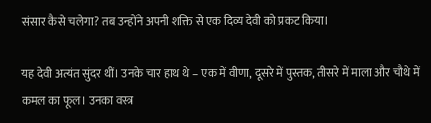संसार कैसे चलेगा? तब उन्होंने अपनी शक्ति से एक दिव्य देवी को प्रकट किया।

यह देवी अत्यंत सुंदर थीं। उनके चार हाथ थे – एक में वीणा, दूसरे में पुस्तक, तीसरे में माला और चौथे में कमल का फूल। उनका वस्त्र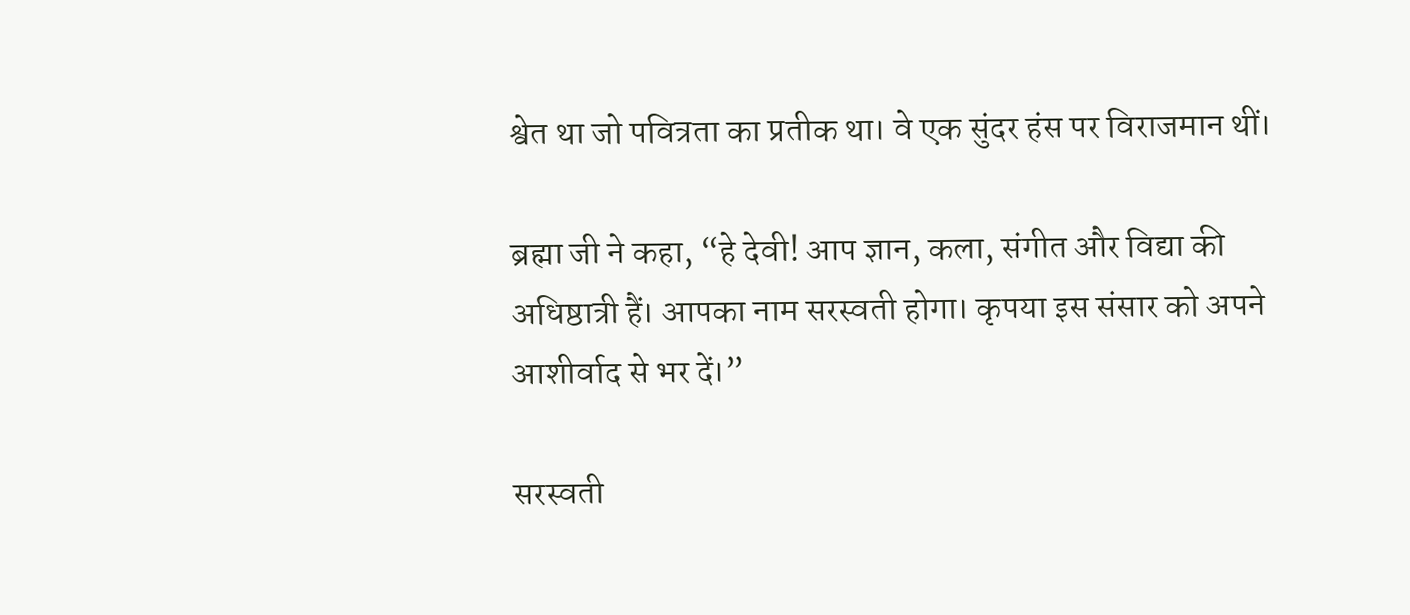श्वेत था जो पवित्रता का प्रतीक था। वे एक सुंदर हंस पर विराजमान थीं।

ब्रह्मा जी ने कहा, “हे देवी! आप ज्ञान, कला, संगीत और विद्या की अधिष्ठात्री हैं। आपका नाम सरस्वती होगा। कृपया इस संसार को अपने आशीर्वाद से भर दें।”

सरस्वती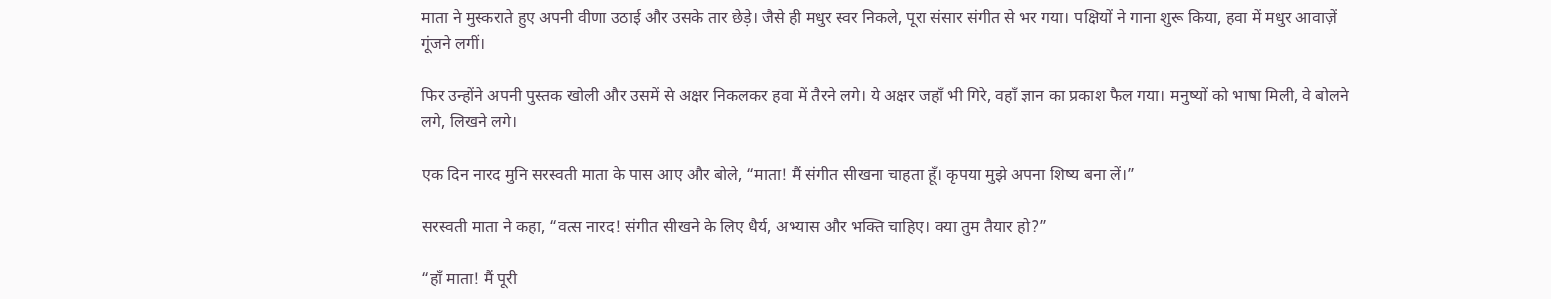माता ने मुस्कराते हुए अपनी वीणा उठाई और उसके तार छेड़े। जैसे ही मधुर स्वर निकले, पूरा संसार संगीत से भर गया। पक्षियों ने गाना शुरू किया, हवा में मधुर आवाज़ें गूंजने लगीं।

फिर उन्होंने अपनी पुस्तक खोली और उसमें से अक्षर निकलकर हवा में तैरने लगे। ये अक्षर जहाँ भी गिरे, वहाँ ज्ञान का प्रकाश फैल गया। मनुष्यों को भाषा मिली, वे बोलने लगे, लिखने लगे।

एक दिन नारद मुनि सरस्वती माता के पास आए और बोले, “माता! मैं संगीत सीखना चाहता हूँ। कृपया मुझे अपना शिष्य बना लें।”

सरस्वती माता ने कहा, “वत्स नारद! संगीत सीखने के लिए धैर्य, अभ्यास और भक्ति चाहिए। क्या तुम तैयार हो?”

“हाँ माता! मैं पूरी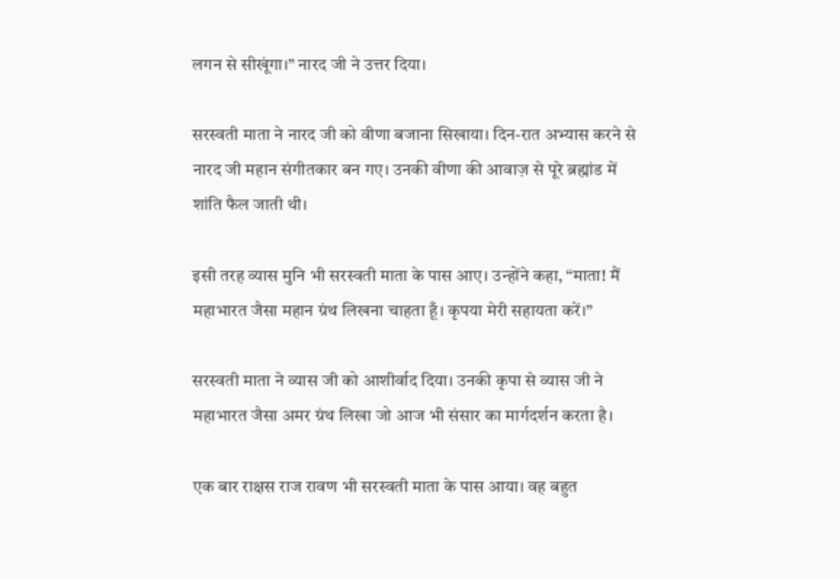लगन से सीखूंगा।” नारद जी ने उत्तर दिया।

सरस्वती माता ने नारद जी को वीणा बजाना सिखाया। दिन-रात अभ्यास करने से नारद जी महान संगीतकार बन गए। उनकी वीणा की आवाज़ से पूरे ब्रह्मांड में शांति फैल जाती थी।

इसी तरह व्यास मुनि भी सरस्वती माता के पास आए। उन्होंने कहा, “माता! मैं महाभारत जैसा महान ग्रंथ लिखना चाहता हूँ। कृपया मेरी सहायता करें।”

सरस्वती माता ने व्यास जी को आशीर्वाद दिया। उनकी कृपा से व्यास जी ने महाभारत जैसा अमर ग्रंथ लिखा जो आज भी संसार का मार्गदर्शन करता है।

एक बार राक्षस राज रावण भी सरस्वती माता के पास आया। वह बहुत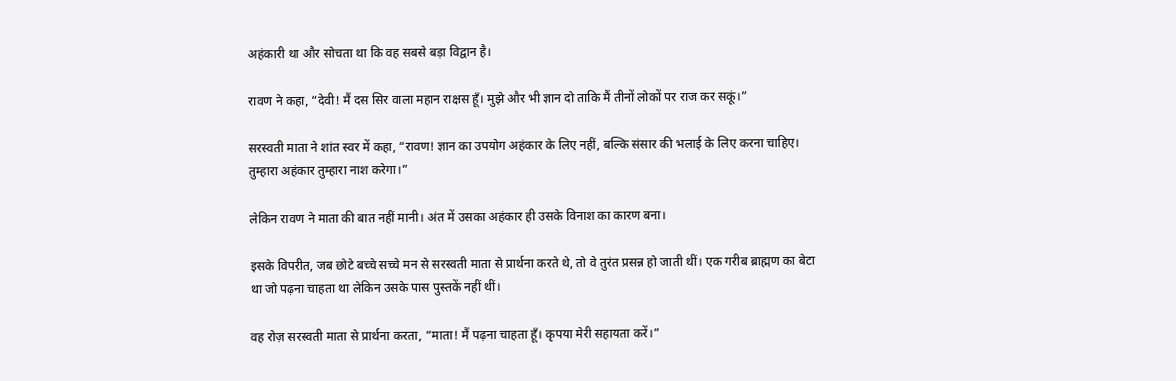अहंकारी था और सोचता था कि वह सबसे बड़ा विद्वान है।

रावण ने कहा, “देवी! मैं दस सिर वाला महान राक्षस हूँ। मुझे और भी ज्ञान दो ताकि मैं तीनों लोकों पर राज कर सकूं।”

सरस्वती माता ने शांत स्वर में कहा, “रावण! ज्ञान का उपयोग अहंकार के लिए नहीं, बल्कि संसार की भलाई के लिए करना चाहिए। तुम्हारा अहंकार तुम्हारा नाश करेगा।”

लेकिन रावण ने माता की बात नहीं मानी। अंत में उसका अहंकार ही उसके विनाश का कारण बना।

इसके विपरीत, जब छोटे बच्चे सच्चे मन से सरस्वती माता से प्रार्थना करते थे, तो वे तुरंत प्रसन्न हो जाती थीं। एक गरीब ब्राह्मण का बेटा था जो पढ़ना चाहता था लेकिन उसके पास पुस्तकें नहीं थीं।

वह रोज़ सरस्वती माता से प्रार्थना करता, “माता! मैं पढ़ना चाहता हूँ। कृपया मेरी सहायता करें।”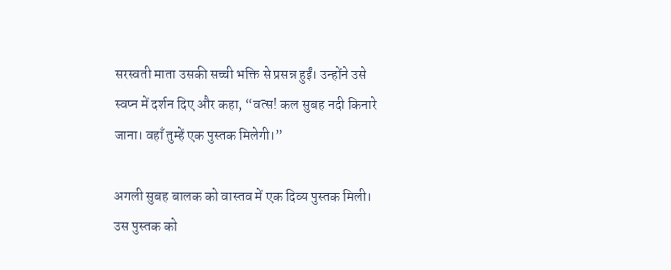सरस्वती माता उसकी सच्ची भक्ति से प्रसन्न हुईं। उन्होंने उसे स्वप्न में दर्शन दिए और कहा, “वत्स! कल सुबह नदी किनारे जाना। वहाँ तुम्हें एक पुस्तक मिलेगी।”

अगली सुबह बालक को वास्तव में एक दिव्य पुस्तक मिली। उस पुस्तक को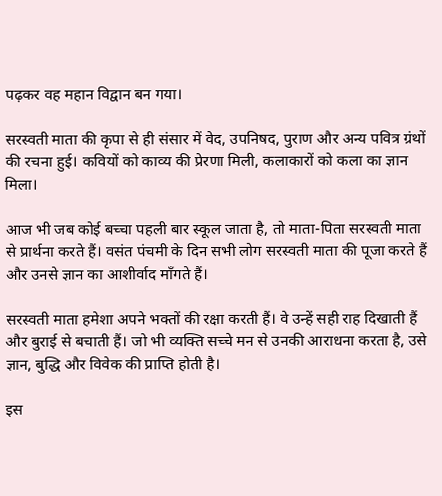पढ़कर वह महान विद्वान बन गया।

सरस्वती माता की कृपा से ही संसार में वेद, उपनिषद, पुराण और अन्य पवित्र ग्रंथों की रचना हुई। कवियों को काव्य की प्रेरणा मिली, कलाकारों को कला का ज्ञान मिला।

आज भी जब कोई बच्चा पहली बार स्कूल जाता है, तो माता-पिता सरस्वती माता से प्रार्थना करते हैं। वसंत पंचमी के दिन सभी लोग सरस्वती माता की पूजा करते हैं और उनसे ज्ञान का आशीर्वाद माँगते हैं।

सरस्वती माता हमेशा अपने भक्तों की रक्षा करती हैं। वे उन्हें सही राह दिखाती हैं और बुराई से बचाती हैं। जो भी व्यक्ति सच्चे मन से उनकी आराधना करता है, उसे ज्ञान, बुद्धि और विवेक की प्राप्ति होती है।

इस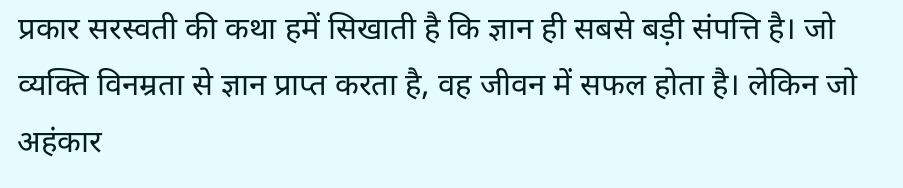प्रकार सरस्वती की कथा हमें सिखाती है कि ज्ञान ही सबसे बड़ी संपत्ति है। जो व्यक्ति विनम्रता से ज्ञान प्राप्त करता है, वह जीवन में सफल होता है। लेकिन जो अहंकार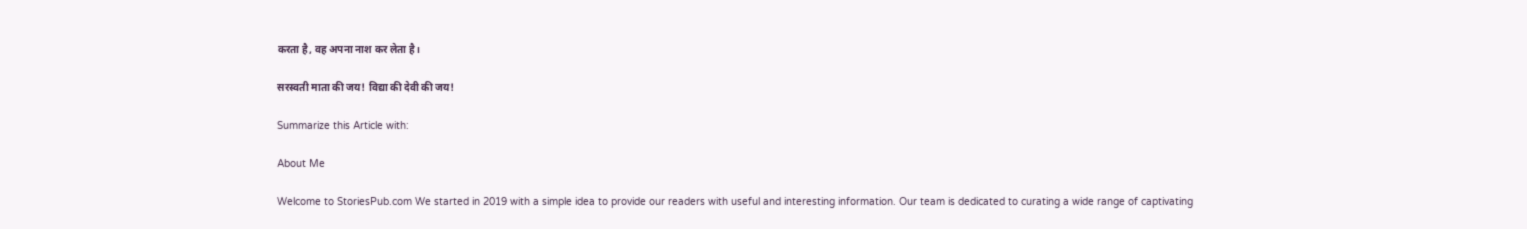करता है, वह अपना नाश कर लेता है।

सरस्वती माता की जय! विद्या की देवी की जय!

Summarize this Article with:

About Me

Welcome to StoriesPub.com We started in 2019 with a simple idea to provide our readers with useful and interesting information. Our team is dedicated to curating a wide range of captivating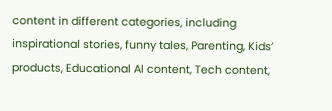content in different categories, including inspirational stories, funny tales, Parenting, Kids’ products, Educational AI content, Tech content,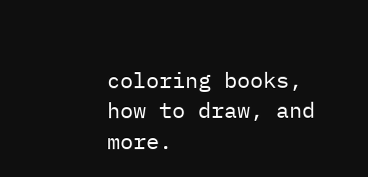coloring books, how to draw, and more.